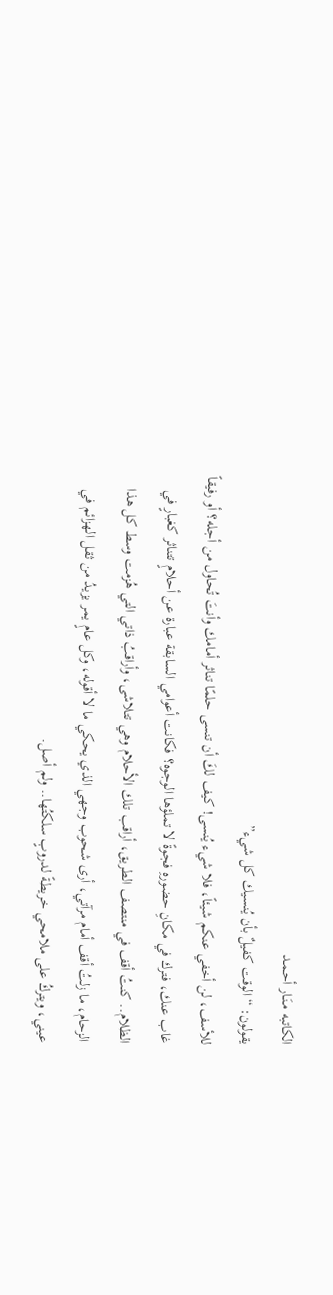الكاتبه مـنَـار أحـمـد
يقولون: “الوقت كفيلٌ بأن يُنسيك كل شيء”
للأسف، لن أخفي عنكم شيئاً، فلا شيء يُنسى! كيف لكَ أن تنسى حلمًا تناثر أمامك وأنتَ تُحاول من أجله؟ أو رفيقاً غاب عنك، فترك في مكانِ حضورهِ فجوةً لا تملؤها الوجوه؟ فكانت أعوامي السابقة عبارة عن أحلامٍ تتناثر كغبارٍ في الظلام.. كنتُ أقف في منتصف الطريق، أراقب تلك الأحلام وهي تتلاشى، وأراقبُ ذاتي التي هُزمت وسط كل هذا الزحام، ما زلتُ أقف أمام مرآتي، أرى شحوب وجهي الذي يحكي ما لا أقوله، وكل عامٍ يمر يزيدُ من ثقل الهزائم في عيني، ويتركُ على ملامحي خريطةً لدروبٍ سلكتُها.. ولم أصل.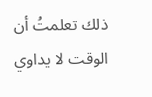ذلك تعلمتُ أن الوقت لا يداوي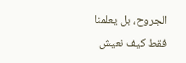الجروح، بل يعلمنا فقط كيف نعيش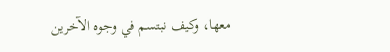معها، وكيف نبتسم في وجوه الآخرين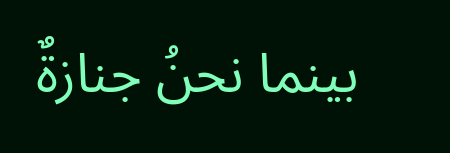بينما نحنُ جنازةٌ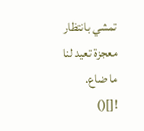تمشي بانتظار معجزة تعيد لنا ما ضاع.
![]()